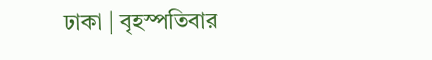ঢাকা | বৃহস্পতিবার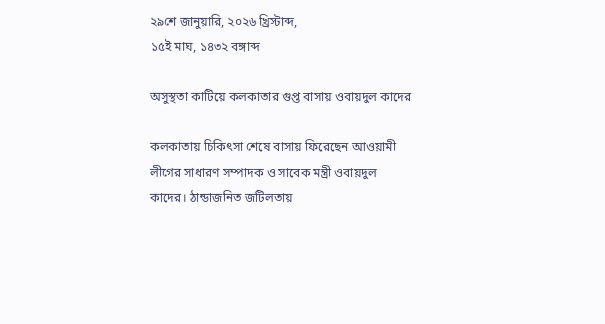২৯শে জানুয়ারি, ২০২৬ খ্রিস্টাব্দ,
১৫ই মাঘ, ১৪৩২ বঙ্গাব্দ

অসুস্থতা কাটিয়ে কলকাতার গুপ্ত বাসায় ওবায়দুল কাদের

কলকাতায় চিকিৎসা শেষে বাসায় ফিরেছেন আওয়ামী লীগের সাধারণ সম্পাদক ও সাবেক মন্ত্রী ওবায়দুল কাদের। ঠান্ডাজনিত জটিলতায়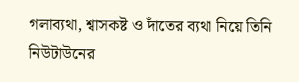গলাব্যথা, শ্বাসকষ্ট ও দাঁতের ব্যথা নিয়ে তিনি নিউটাউনের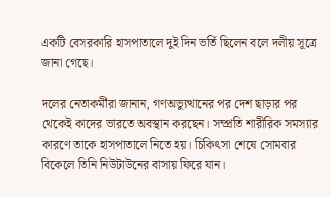একটি বেসরকারি হাসপাতালে দুই দিন ভর্তি ছিলেন বলে দলীয় সূত্রে জানা গেছে।

দলের নেতাকর্মীরা জানান, গণঅভ্যুত্থানের পর দেশ ছাড়ার পর থেকেই কাদের ভারতে অবস্থান করছেন। সম্প্রতি শারীরিক সমস্যার কারণে তাকে হাসপাতালে নিতে হয়। চিকিৎসা শেষে সোমবার বিকেলে তিনি নিউটাউনের বাসায় ফিরে যান।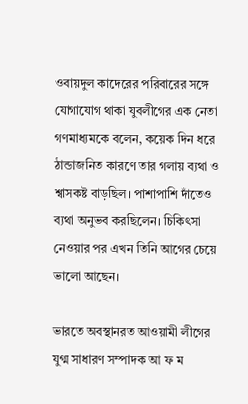ওবায়দুল কাদেরের পরিবারের সঙ্গে যোগাযোগ থাকা যুবলীগের এক নেতা গণমাধ্যমকে বলেন, কয়েক দিন ধরে ঠান্ডাজনিত কারণে তার গলায় ব্যথা ও শ্বাসকষ্ট বাড়ছিল। পাশাপাশি দাঁতেও ব্যথা অনুভব করছিলেন। চিকিৎসা নেওয়ার পর এখন তিনি আগের চেয়ে ভালো আছেন।

ভারতে অবস্থানরত আওয়ামী লীগের যুগ্ম সাধারণ সম্পাদক আ ফ ম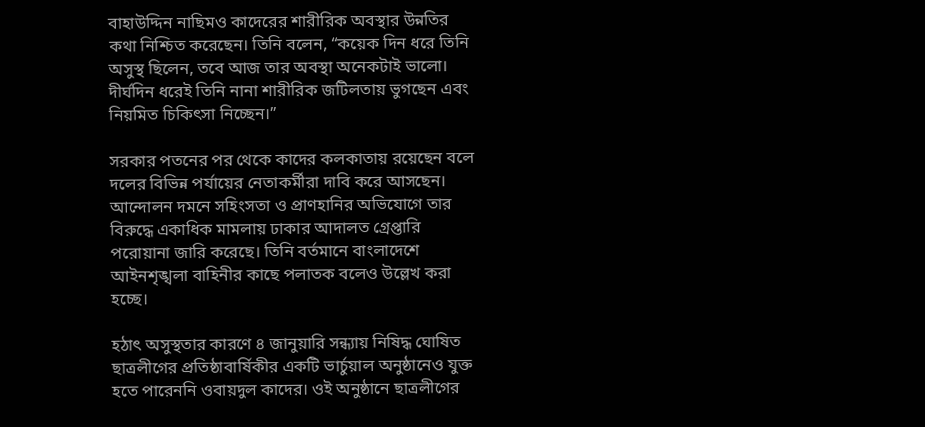বাহাউদ্দিন নাছিমও কাদেরের শারীরিক অবস্থার উন্নতির কথা নিশ্চিত করেছেন। তিনি বলেন, “কয়েক দিন ধরে তিনি অসুস্থ ছিলেন, তবে আজ তার অবস্থা অনেকটাই ভালো। দীর্ঘদিন ধরেই তিনি নানা শারীরিক জটিলতায় ভুগছেন এবং নিয়মিত চিকিৎসা নিচ্ছেন।”

সরকার পতনের পর থেকে কাদের কলকাতায় রয়েছেন বলে দলের বিভিন্ন পর্যায়ের নেতাকর্মীরা দাবি করে আসছেন। আন্দোলন দমনে সহিংসতা ও প্রাণহানির অভিযোগে তার বিরুদ্ধে একাধিক মামলায় ঢাকার আদালত গ্রেপ্তারি পরোয়ানা জারি করেছে। তিনি বর্তমানে বাংলাদেশে আইনশৃঙ্খলা বাহিনীর কাছে পলাতক বলেও উল্লেখ করা হচ্ছে।

হঠাৎ অসুস্থতার কারণে ৪ জানুয়ারি সন্ধ্যায় নিষিদ্ধ ঘোষিত ছাত্রলীগের প্রতিষ্ঠাবার্ষিকীর একটি ভার্চুয়াল অনুষ্ঠানেও যুক্ত হতে পারেননি ওবায়দুল কাদের। ওই অনুষ্ঠানে ছাত্রলীগের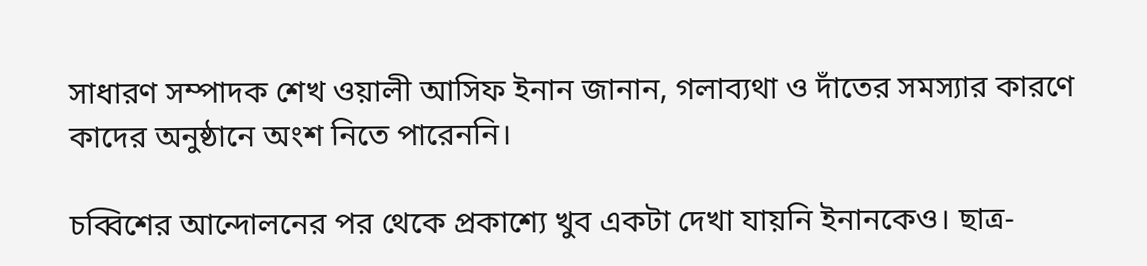সাধারণ সম্পাদক শেখ ওয়ালী আসিফ ইনান জানান, গলাব্যথা ও দাঁতের সমস্যার কারণে কাদের অনুষ্ঠানে অংশ নিতে পারেননি।

চব্বিশের আন্দোলনের পর থেকে প্রকাশ্যে খুব একটা দেখা যায়নি ইনানকেও। ছাত্র-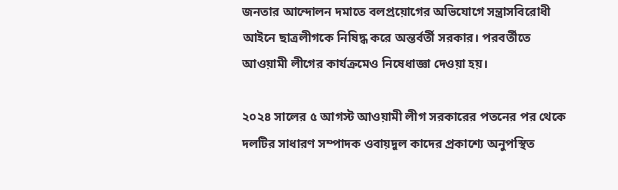জনতার আন্দোলন দমাতে বলপ্রয়োগের অভিযোগে সন্ত্রাসবিরোধী আইনে ছাত্রলীগকে নিষিদ্ধ করে অন্তর্বর্তী সরকার। পরবর্তীতে আওয়ামী লীগের কার্যক্রমেও নিষেধাজ্ঞা দেওয়া হয়।

২০২৪ সালের ৫ আগস্ট আওয়ামী লীগ সরকারের পতনের পর থেকে দলটির সাধারণ সম্পাদক ওবায়দুল কাদের প্রকাশ্যে অনুপস্থিত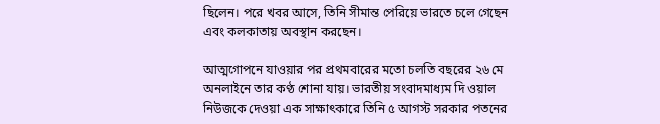ছিলেন। পরে খবর আসে, তিনি সীমান্ত পেরিয়ে ভারতে চলে গেছেন এবং কলকাতায় অবস্থান করছেন।

আত্মগোপনে যাওয়ার পর প্রথমবারের মতো চলতি বছরের ২৬ মে অনলাইনে তার কণ্ঠ শোনা যায়। ভারতীয় সংবাদমাধ্যম দি ওয়াল নিউজকে দেওয়া এক সাক্ষাৎকারে তিনি ৫ আগস্ট সরকার পতনের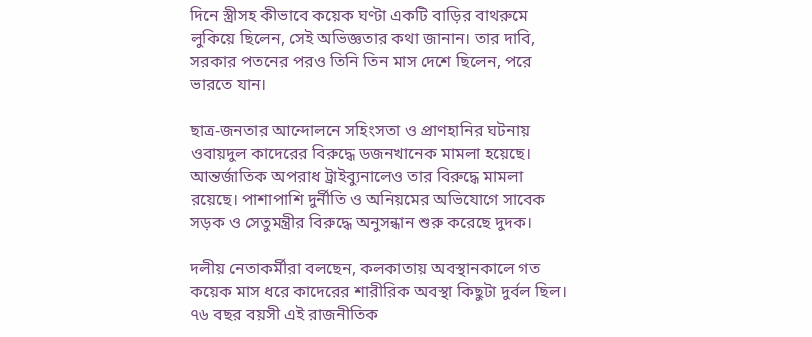দিনে স্ত্রীসহ কীভাবে কয়েক ঘণ্টা একটি বাড়ির বাথরুমে লুকিয়ে ছিলেন, সেই অভিজ্ঞতার কথা জানান। তার দাবি, সরকার পতনের পরও তিনি তিন মাস দেশে ছিলেন, পরে ভারতে যান।

ছাত্র-জনতার আন্দোলনে সহিংসতা ও প্রাণহানির ঘটনায় ওবায়দুল কাদেরের বিরুদ্ধে ডজনখানেক মামলা হয়েছে। আন্তর্জাতিক অপরাধ ট্রাইব্যুনালেও তার বিরুদ্ধে মামলা রয়েছে। পাশাপাশি দুর্নীতি ও অনিয়মের অভিযোগে সাবেক সড়ক ও সেতুমন্ত্রীর বিরুদ্ধে অনুসন্ধান শুরু করেছে দুদক।

দলীয় নেতাকর্মীরা বলছেন, কলকাতায় অবস্থানকালে গত কয়েক মাস ধরে কাদেরের শারীরিক অবস্থা কিছুটা দুর্বল ছিল। ৭৬ বছর বয়সী এই রাজনীতিক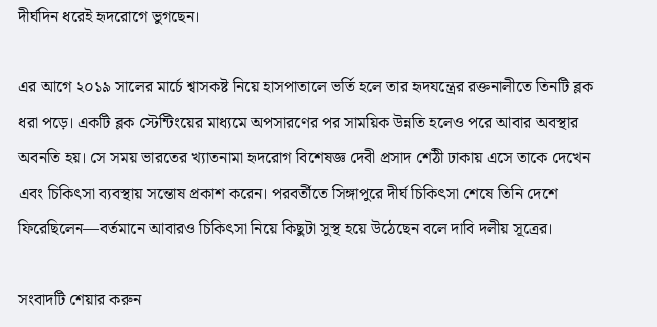দীর্ঘদিন ধরেই হৃদরোগে ভুগছেন।

এর আগে ২০১৯ সালের মার্চে শ্বাসকষ্ট নিয়ে হাসপাতালে ভর্তি হলে তার হৃদযন্ত্রের রক্তনালীতে তিনটি ব্লক ধরা পড়ে। একটি ব্লক স্টেন্টিংয়ের মাধ্যমে অপসারণের পর সাময়িক উন্নতি হলেও পরে আবার অবস্থার অবনতি হয়। সে সময় ভারতের খ্যাতনামা হৃদরোগ বিশেষজ্ঞ দেবী প্রসাদ শেঠী ঢাকায় এসে তাকে দেখেন এবং চিকিৎসা ব্যবস্থায় সন্তোষ প্রকাশ করেন। পরবর্তীতে সিঙ্গাপুরে দীর্ঘ চিকিৎসা শেষে তিনি দেশে ফিরেছিলেন—বর্তমানে আবারও চিকিৎসা নিয়ে কিছুটা সুস্থ হয়ে উঠেছেন বলে দাবি দলীয় সূত্রের।

সংবাদটি শেয়ার করুন